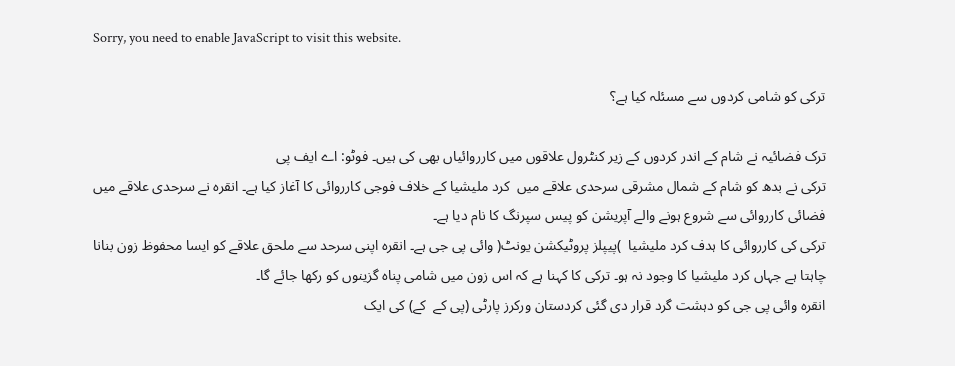Sorry, you need to enable JavaScript to visit this website.

ترکی کو شامی کردوں سے مسئلہ کیا ہے؟

ترک فضائیہ نے شام کے اندر کردوں کے زیر کنٹرول علاقوں میں کارروائیاں بھی کی ہیں۔ فوٹو: اے ایف پی
ترکی نے بدھ کو شام کے شمال مشرقی سرحدی علاقے میں  کرد ملیشیا کے خلاف فوجی کارروائی کا آغاز کیا ہے۔ انقرہ نے سرحدی علاقے میں فضائی کارروائی سے شروع ہونے والے آپریشن کو پیس سپرنگ کا نام دیا ہے۔
ترکی کی کارروائی کا ہدف کرد ملیشیا  )پیپلز پروٹیکشن یونٹ( وائی پی جی ہے۔ انقرہ اپنی سرحد سے ملحق علاقے کو ایسا محفوظ زون بنانا چاہتا ہے جہاں کرد ملیشیا کا وجود نہ ہو۔ ترکی کا کہنا ہے کہ اس زون میں شامی پناہ گزینوں کو رکھا جائے گا۔
انقرہ وائی پی جی کو دہشت گرد قرار دی گئی کردستان ورکرز پارٹی (پی کے  کے) کی ایک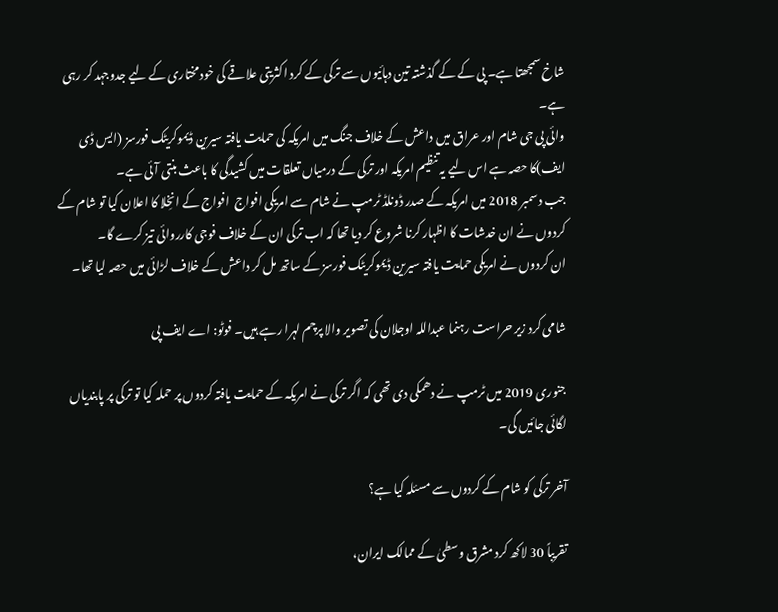شاخ سمجھتا ہے۔ پی کے کے گذشتہ تین دہائیوں سے ترکی کے کرد اکثریتی علاقے کی خود مختاری کے لیے جدوجہد کر رہی ہے۔
وائی پی جی شام اور عراق میں داعش کے خلاف جنگ میں امریکہ کی حمایت یافتہ سیرین ڈیموکریٹک فورسز (ایس ڈی ایف)کا حصہ ہے اس لیے یہ تنظیم امریکہ اور ترکی کے درمیاں تعلقات میں کشیدگی کا باعث بنتی آئی ہے۔
جب دسمبر 2018 میں امریکہ کے صدر ڈونلڈ ٹرمپ نے شام سے امریکی افواج  افواج کے انخِلا کا اعلان کیا تو شام کے کردوں نے ان خدشات کا اظہار کرنا شروع کر دیا تھا کہ اب ترکی ان کے خلاف فوجی کارروائی تیز کرے گا۔
ان کردوں نے امریکی حمایت یافتہ سیرین ڈیموکریٹک فورسز کے ساتھ مل کر داعش کے خلاف لڑائی میں حصہ لیا تھا۔

شامی کرد زیر حراست رہنما عبداللہ اوجلان کی تصویر والا پرچم لہرا رہے ہیں۔ فوٹو: اے ایف پی

جنوری 2019 میں ٹرمپ نے دھمکی دی تھی کہ اگر ترکی نے امریکہ کے حمایت یافتہ کردوں پر حملہ کیا تو ترکی پر پابندیاں لگائی جائیں گی۔

آخر ترکی کو شام کے کردوں سے مسئلہ کیا ہے؟

تقریباً 30 لاکھ کرد مشرق وسطیٰ کے ممالک ایران،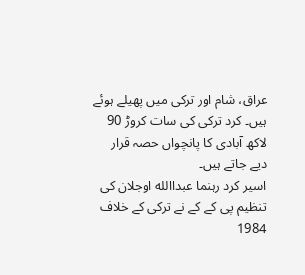عراق، شام اور ترکی میں پھیلے ہوئے ہیں۔ کرد ترکی کی سات کروڑ 90 لاکھ آبادی کا پانچواں حصہ قرار دیے جاتے ہیں۔
اسیر کرد رہنما عبداالله اوجلان کی تنظیم پی کے کے نے ترکی کے خلاف 1984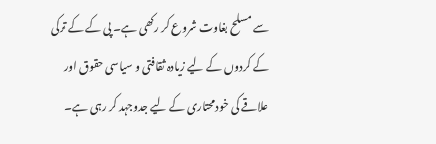سے مسلح بغاوت شروع کر رکھی ہے۔ پی کے کے ترکی کے کردوں کے لیے زیادہ ثقافتی و سیاسی حقوق اور  علاقے کی خودمحتاری کے لیے جدوجہد کر رہی ہے۔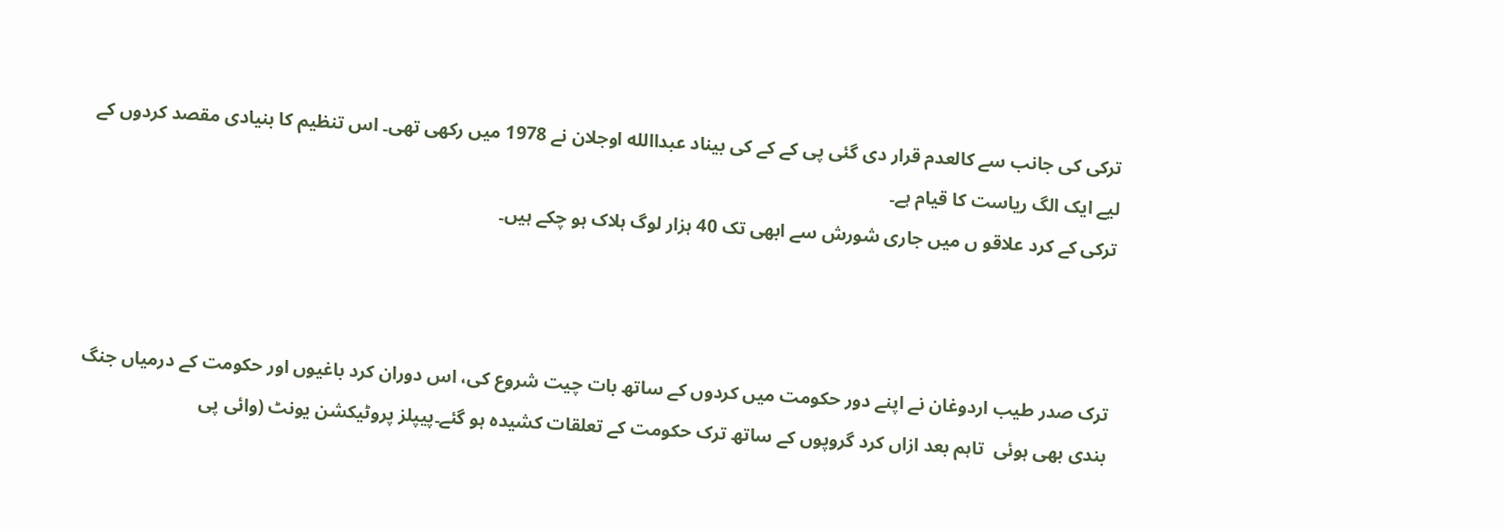ترکی کی جانب سے کالعدم قرار دی گئی پی کے کے کی بیناد عبداالله اوجلان نے 1978 میں رکھی تھی۔ اس تنظیم کا بنیادی مقصد کردوں کے لیے ایک الگ ریاست کا قیام ہے۔
ترکی کے کرد علاقو ں میں جاری شورش سے ابھی تک 40 ہزار لوگ ہلاک ہو چکے ہیں۔



ترک صدر طیب اردوغان نے اپنے دور حکومت میں کردوں کے ساتھ بات چیت شروع کی، اس دوران کرد باغیوں اور حکومت کے درمیاں جنگ بندی بھی ہوئی  تاہم بعد ازاں کرد گروپوں کے ساتھ ترک حکومت کے تعلقات کشیدہ ہو گئے۔پیپلز پروٹیکشن یونٹ (وائی پی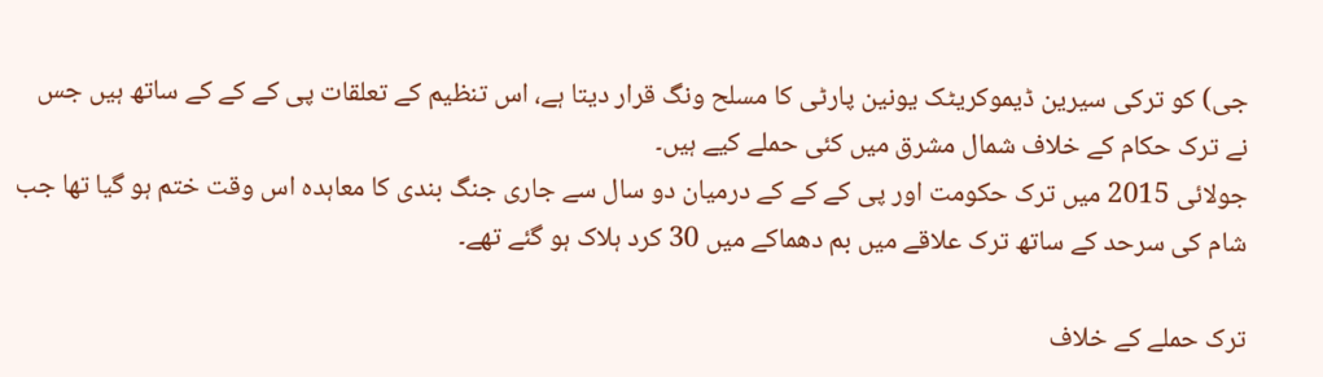جی) کو ترکی سیرین ڈیموکریٹک یونین پارٹی کا مسلح ونگ قرار دیتا ہے، اس تنظیم کے تعلقات پی کے کے کے ساتھ ہیں جس نے ترک حکام کے خلاف شمال مشرق میں کئی حملے کیے ہیں۔
جولائی 2015 میں ترک حکومت اور پی کے کے کے درمیان دو سال سے جاری جنگ بندی کا معاہدہ اس وقت ختم ہو گیا تھا جب شام کی سرحد کے ساتھ ترک علاقے میں بم دھماکے میں 30 کرد ہلاک ہو گئے تھے۔

ترک حملے کے خلاف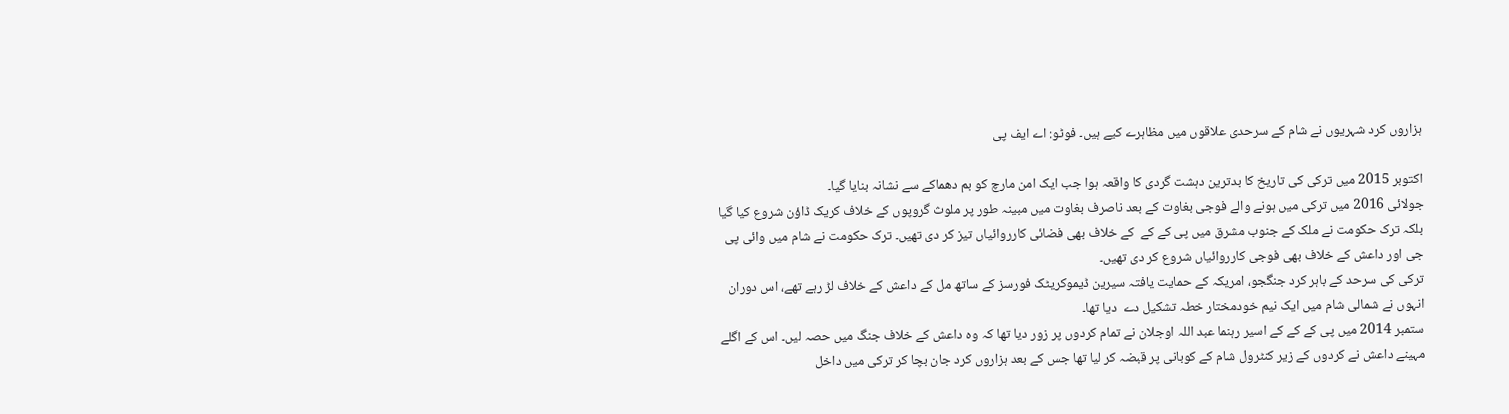ہزاروں کرد شہریوں نے شام کے سرحدی علاقوں میں مظاہرے کیے ہیں۔ فوٹو: اے ایف پی

اکتوبر 2015 میں ترکی کی تاریخ کا بدترین دہشت گردی کا واقعہ ہوا جب ایک امن مارچ کو بم دھماکے سے نشانہ بنایا گیا۔
جولائی 2016 میں ترکی میں ہونے والے فوجی بغاوت کے بعد ناصرف بغاوت میں مبینہ طور پر ملوث گروپوں کے خلاف کریک ڈاؤن شروع کیا گیا بلکہ ترک حکومت نے ملک کے جنوب مشرق میں پی کے کے  کے خلاف بھی فضائی کارروائیاں تیز کر دی تھیں۔ ترک حکومت نے شام میں وائی پی جی اور داعش کے خلاف بھی فوجی کارروائیاں شروع کر دی تھیں۔
ترکی کی سرحد کے باہر کرد جنگجو، امریکہ کے حمایت یافتہ سیرین ڈیموکریٹک فورسز کے ساتھ مل کے داعش کے خلاف لڑ رہے تھے، اس دوران انہوں نے شمالی شام میں ایک نیم خودمختار خطہ تشکیل دے  دیا تھا۔
ستمبر 2014 میں پی کے کے کے اسیر رہنما عبد اللہ اوجلان نے تمام کردوں پر زور دیا تھا کہ وہ داعش کے خلاف جنگ میں حصہ لیں۔ اس کے اگلے مہینے داعش نے کردوں کے زیر کنٹرول شام کے کوبانی پر قبضہ کر لیا تھا جس کے بعد ہزاروں کرد جان بچا کر ترکی میں داخل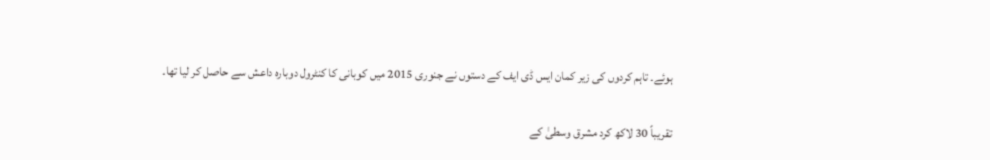ہوئے۔ تاہم کردوں کی زیر کمان ایس ڈی ایف کے دستوں نے جنوری 2015 میں کوبانی کا کنٹرول دوبارہ داعش سے حاصل کر لیا تھا۔

تقریباً 30 لاکھ کرد مشرق وسطیٰ کے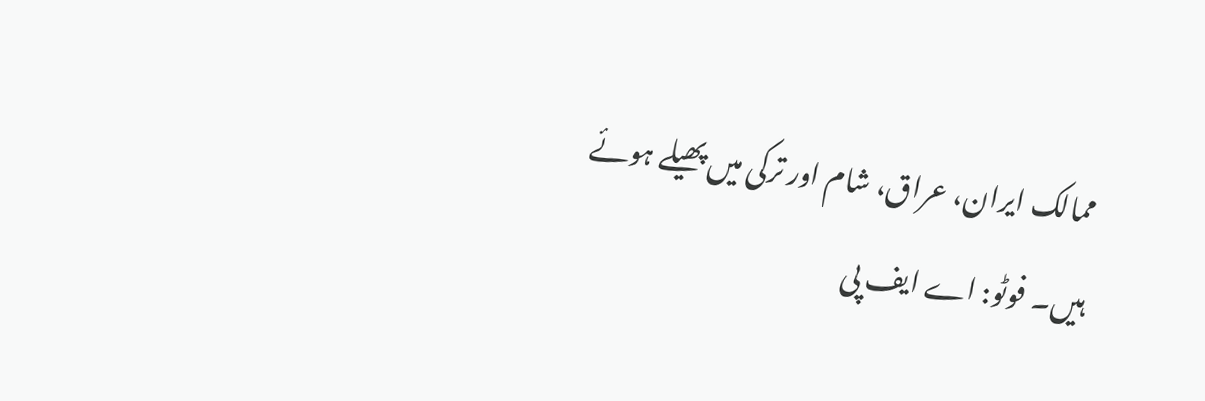ممالک ایران، عراق، شام اور ترکی میں پھیلے ہوئے ہیں۔ فوٹو: اے ایف پی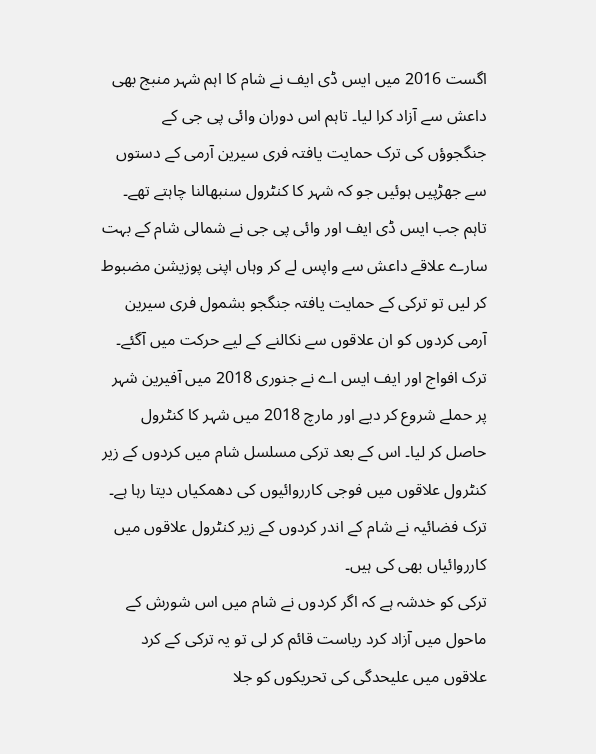اگست 2016 میں ایس ڈی ایف نے شام کا اہم شہر منبج بھی داعش سے آزاد کرا لیا۔ تاہم اس دوران وائی پی جی کے جنگجوؤں کی ترک حمایت یافتہ فری سیرین آرمی کے دستوں سے جھڑپیں ہوئیں جو کہ شہر کا کنٹرول سنبھالنا چاہتے تھے۔ تاہم جب ایس ڈی ایف اور وائی پی جی نے شمالی شام کے بہت سارے علاقے داعش سے واپس لے کر وہاں اپنی پوزیشن مضبوط کر لیں تو ترکی کے حمایت یافتہ جنگجو بشمول فری سیرین آرمی کردوں کو ان علاقوں سے نکالنے کے لیے حرکت میں آگئے۔
ترک افواج اور ایف ایس اے نے جنوری 2018 میں آفیرین شہر پر حملے شروع کر دیے اور مارچ 2018 میں شہر کا کنٹرول حاصل کر لیا۔ اس کے بعد ترکی مسلسل شام میں کردوں کے زیر کنٹرول علاقوں میں فوجی کارروائیوں کی دھمکیاں دیتا رہا ہے۔ ترک فضائیہ نے شام کے اندر کردوں کے زیر کنٹرول علاقوں میں کارروائیاں بھی کی ہیں۔
ترکی کو خدشہ ہے کہ اگر کردوں نے شام میں اس شورش کے ماحول میں آزاد کرد ریاست قائم کر لی تو یہ ترکی کے کرد علاقوں میں علیحدگی کی تحریکوں کو جلا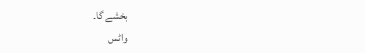بخشے گا۔
واٹس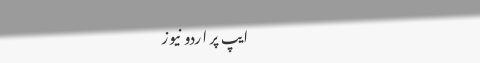ایپ پر اردو نیوز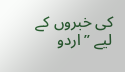کی خبروں کے لیے ”اردو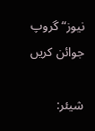نیوز“ گروپ جوائن کریں

شیئر: